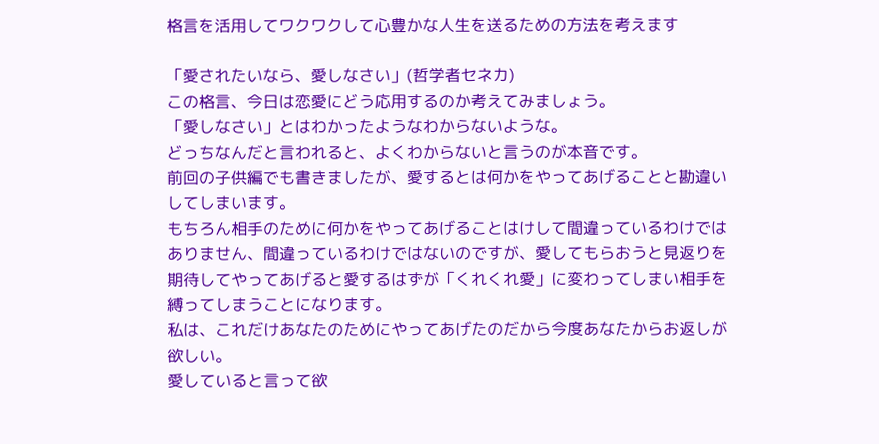格言を活用してワクワクして心豊かな人生を送るための方法を考えます

「愛されたいなら、愛しなさい」(哲学者セネカ)
この格言、今日は恋愛にどう応用するのか考えてみましょう。
「愛しなさい」とはわかったようなわからないような。
どっちなんだと言われると、よくわからないと言うのが本音です。
前回の子供編でも書きましたが、愛するとは何かをやってあげることと勘違いしてしまいます。
もちろん相手のために何かをやってあげることはけして間違っているわけではありません、間違っているわけではないのですが、愛してもらおうと見返りを期待してやってあげると愛するはずが「くれくれ愛」に変わってしまい相手を縛ってしまうことになります。
私は、これだけあなたのためにやってあげたのだから今度あなたからお返しが欲しい。
愛していると言って欲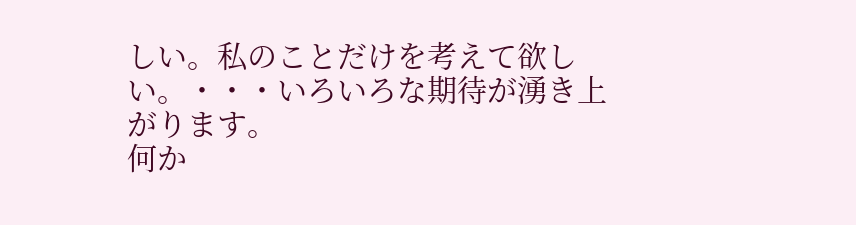しい。私のことだけを考えて欲しい。・・・いろいろな期待が湧き上がります。
何か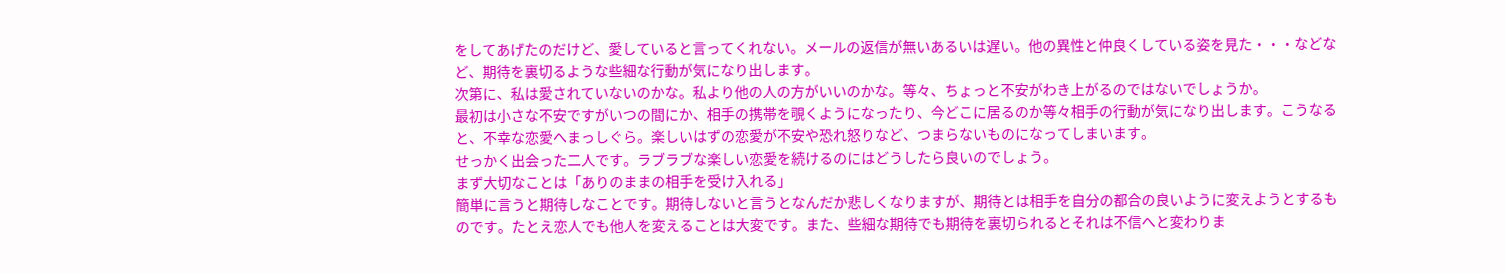をしてあげたのだけど、愛していると言ってくれない。メールの返信が無いあるいは遅い。他の異性と仲良くしている姿を見た・・・などなど、期待を裏切るような些細な行動が気になり出します。
次第に、私は愛されていないのかな。私より他の人の方がいいのかな。等々、ちょっと不安がわき上がるのではないでしょうか。
最初は小さな不安ですがいつの間にか、相手の携帯を覗くようになったり、今どこに居るのか等々相手の行動が気になり出します。こうなると、不幸な恋愛へまっしぐら。楽しいはずの恋愛が不安や恐れ怒りなど、つまらないものになってしまいます。
せっかく出会った二人です。ラブラブな楽しい恋愛を続けるのにはどうしたら良いのでしょう。
まず大切なことは「ありのままの相手を受け入れる」
簡単に言うと期待しなことです。期待しないと言うとなんだか悲しくなりますが、期待とは相手を自分の都合の良いように変えようとするものです。たとえ恋人でも他人を変えることは大変です。また、些細な期待でも期待を裏切られるとそれは不信へと変わりま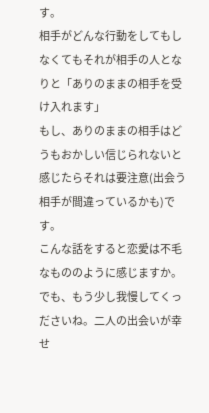す。
相手がどんな行動をしてもしなくてもそれが相手の人となりと「ありのままの相手を受け入れます」
もし、ありのままの相手はどうもおかしい信じられないと感じたらそれは要注意(出会う相手が間違っているかも)です。
こんな話をすると恋愛は不毛なもののように感じますか。でも、もう少し我慢してくっださいね。二人の出会いが幸せ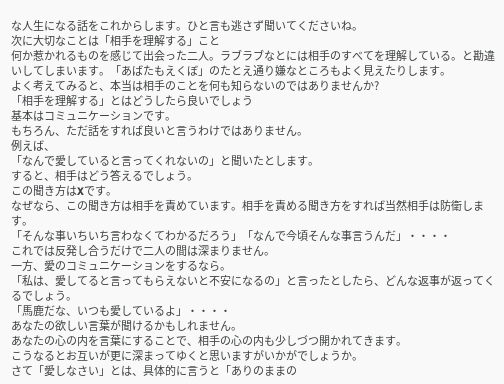な人生になる話をこれからします。ひと言も逃さず聞いてくださいね。
次に大切なことは「相手を理解する」こと
何か惹かれるものを感じて出会った二人。ラブラブなとには相手のすべてを理解している。と勘違いしてしまいます。「あばたもえくぼ」のたとえ通り嫌なところもよく見えたりします。
よく考えてみると、本当は相手のことを何も知らないのではありませんか?
「相手を理解する」とはどうしたら良いでしょう
基本はコミュニケーションです。
もちろん、ただ話をすれば良いと言うわけではありません。
例えば、
「なんで愛していると言ってくれないの」と聞いたとします。
すると、相手はどう答えるでしょう。
この聞き方はXです。
なぜなら、この聞き方は相手を責めています。相手を責める聞き方をすれば当然相手は防衛します。
「そんな事いちいち言わなくてわかるだろう」「なんで今頃そんな事言うんだ」・・・・
これでは反発し合うだけで二人の間は深まりません。
一方、愛のコミュニケーションをするなら。
「私は、愛してると言ってもらえないと不安になるの」と言ったとしたら、どんな返事が返ってくるでしょう。
「馬鹿だな、いつも愛しているよ」・・・・
あなたの欲しい言葉が聞けるかもしれません。
あなたの心の内を言葉にすることで、相手の心の内も少しづつ開かれてきます。
こうなるとお互いが更に深まってゆくと思いますがいかがでしょうか。
さて「愛しなさい」とは、具体的に言うと「ありのままの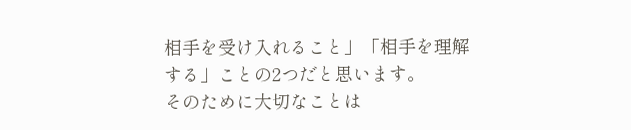相手を受け入れること」「相手を理解する」ことの2つだと思います。
そのために大切なことは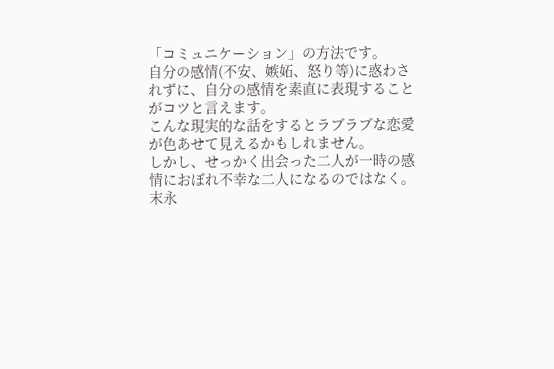「コミュニケーション」の方法です。
自分の感情(不安、嫉妬、怒り等)に惑わされずに、自分の感情を素直に表現することがコツと言えます。
こんな現実的な話をするとラブラブな恋愛が色あせて見えるかもしれません。
しかし、せっかく出会った二人が一時の感情におぼれ不幸な二人になるのではなく。末永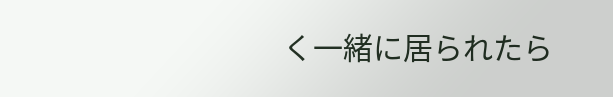く一緒に居られたら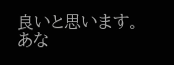良いと思います。
あな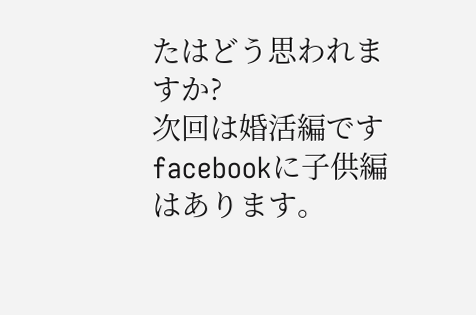たはどう思われますか?
次回は婚活編です
facebookに子供編はあります。